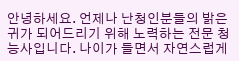안녕하세요. 언제나 난청인분들의 밝은 귀가 되어드리기 위해 노력하는 전문 청능사입니다. 나이가 들면서 자연스럽게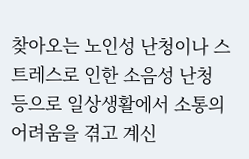찾아오는 노인성 난청이나 스트레스로 인한 소음성 난청 등으로 일상생활에서 소통의 어려움을 겪고 계신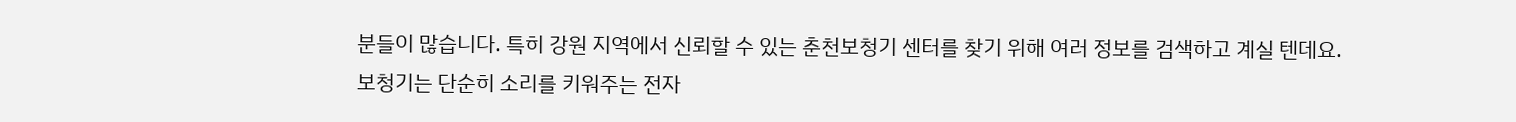분들이 많습니다. 특히 강원 지역에서 신뢰할 수 있는 춘천보청기 센터를 찾기 위해 여러 정보를 검색하고 계실 텐데요.
보청기는 단순히 소리를 키워주는 전자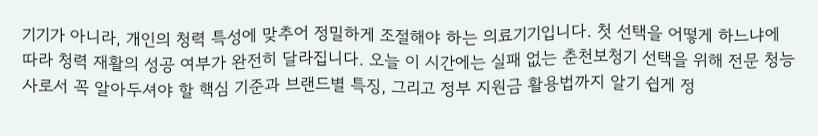기기가 아니라, 개인의 청력 특성에 맞추어 정밀하게 조절해야 하는 의료기기입니다. 첫 선택을 어떻게 하느냐에 따라 청력 재활의 성공 여부가 완전히 달라집니다. 오늘 이 시간에는 실패 없는 춘천보청기 선택을 위해 전문 청능사로서 꼭 알아두셔야 할 핵심 기준과 브랜드별 특징, 그리고 정부 지원금 활용법까지 알기 쉽게 정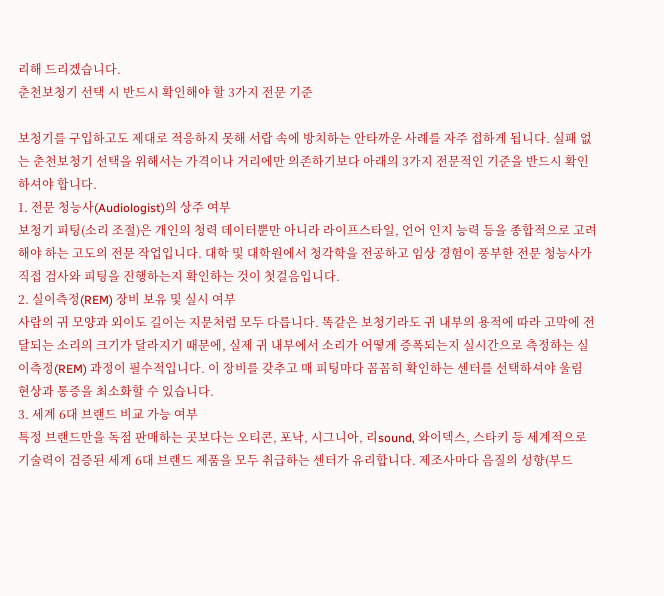리해 드리겠습니다.
춘천보청기 선택 시 반드시 확인해야 할 3가지 전문 기준

보청기를 구입하고도 제대로 적응하지 못해 서랍 속에 방치하는 안타까운 사례를 자주 접하게 됩니다. 실패 없는 춘천보청기 선택을 위해서는 가격이나 거리에만 의존하기보다 아래의 3가지 전문적인 기준을 반드시 확인하셔야 합니다.
1. 전문 청능사(Audiologist)의 상주 여부
보청기 피팅(소리 조절)은 개인의 청력 데이터뿐만 아니라 라이프스타일, 언어 인지 능력 등을 종합적으로 고려해야 하는 고도의 전문 작업입니다. 대학 및 대학원에서 청각학을 전공하고 임상 경험이 풍부한 전문 청능사가 직접 검사와 피팅을 진행하는지 확인하는 것이 첫걸음입니다.
2. 실이측정(REM) 장비 보유 및 실시 여부
사람의 귀 모양과 외이도 길이는 지문처럼 모두 다릅니다. 똑같은 보청기라도 귀 내부의 용적에 따라 고막에 전달되는 소리의 크기가 달라지기 때문에, 실제 귀 내부에서 소리가 어떻게 증폭되는지 실시간으로 측정하는 실이측정(REM) 과정이 필수적입니다. 이 장비를 갖추고 매 피팅마다 꼼꼼히 확인하는 센터를 선택하셔야 울림 현상과 통증을 최소화할 수 있습니다.
3. 세계 6대 브랜드 비교 가능 여부
특정 브랜드만을 독점 판매하는 곳보다는 오티콘, 포낙, 시그니아, 리sound, 와이덱스, 스타키 등 세계적으로 기술력이 검증된 세계 6대 브랜드 제품을 모두 취급하는 센터가 유리합니다. 제조사마다 음질의 성향(부드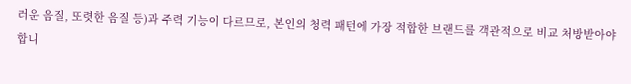러운 음질, 또렷한 음질 등)과 주력 기능이 다르므로, 본인의 청력 패턴에 가장 적합한 브랜드를 객관적으로 비교 처방받아야 합니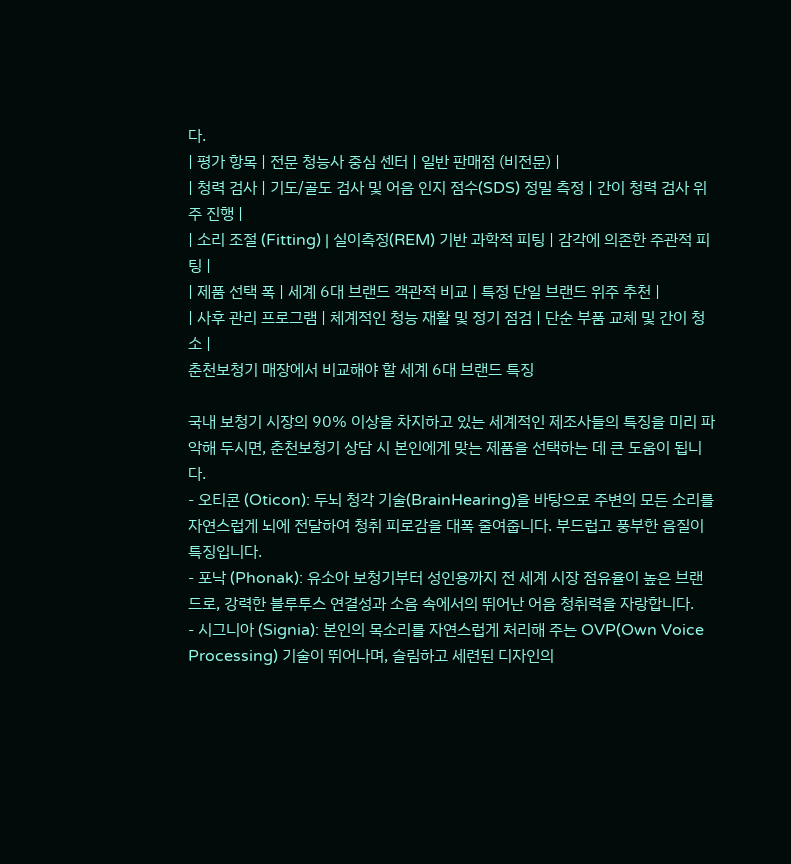다.
| 평가 항목 | 전문 청능사 중심 센터 | 일반 판매점 (비전문) |
| 청력 검사 | 기도/골도 검사 및 어음 인지 점수(SDS) 정밀 측정 | 간이 청력 검사 위주 진행 |
| 소리 조절 (Fitting) | 실이측정(REM) 기반 과학적 피팅 | 감각에 의존한 주관적 피팅 |
| 제품 선택 폭 | 세계 6대 브랜드 객관적 비교 | 특정 단일 브랜드 위주 추천 |
| 사후 관리 프로그램 | 체계적인 청능 재활 및 정기 점검 | 단순 부품 교체 및 간이 청소 |
춘천보청기 매장에서 비교해야 할 세계 6대 브랜드 특징

국내 보청기 시장의 90% 이상을 차지하고 있는 세계적인 제조사들의 특징을 미리 파악해 두시면, 춘천보청기 상담 시 본인에게 맞는 제품을 선택하는 데 큰 도움이 됩니다.
- 오티콘 (Oticon): 두뇌 청각 기술(BrainHearing)을 바탕으로 주변의 모든 소리를 자연스럽게 뇌에 전달하여 청취 피로감을 대폭 줄여줍니다. 부드럽고 풍부한 음질이 특징입니다.
- 포낙 (Phonak): 유소아 보청기부터 성인용까지 전 세계 시장 점유율이 높은 브랜드로, 강력한 블루투스 연결성과 소음 속에서의 뛰어난 어음 청취력을 자랑합니다.
- 시그니아 (Signia): 본인의 목소리를 자연스럽게 처리해 주는 OVP(Own Voice Processing) 기술이 뛰어나며, 슬림하고 세련된 디자인의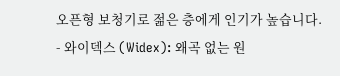오픈형 보청기로 젊은 층에게 인기가 높습니다.
- 와이덱스 (Widex): 왜곡 없는 원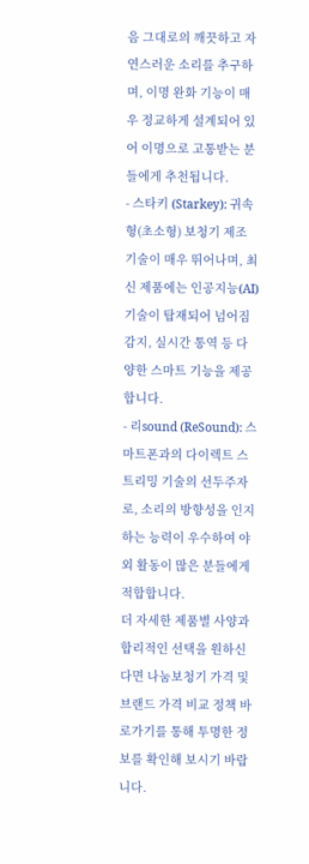음 그대로의 깨끗하고 자연스러운 소리를 추구하며, 이명 완화 기능이 매우 정교하게 설계되어 있어 이명으로 고통받는 분들에게 추천됩니다.
- 스타키 (Starkey): 귀속형(초소형) 보청기 제조 기술이 매우 뛰어나며, 최신 제품에는 인공지능(AI) 기술이 탑재되어 넘어짐 감지, 실시간 통역 등 다양한 스마트 기능을 제공합니다.
- 리sound (ReSound): 스마트폰과의 다이렉트 스트리밍 기술의 선두주자로, 소리의 방향성을 인지하는 능력이 우수하여 야외 활동이 많은 분들에게 적합합니다.
더 자세한 제품별 사양과 합리적인 선택을 원하신다면 나눔보청기 가격 및 브랜드 가격 비교 정책 바로가기를 통해 투명한 정보를 확인해 보시기 바랍니다.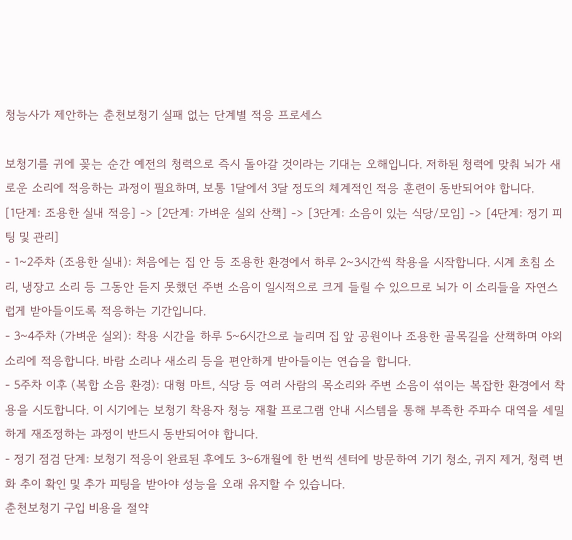청능사가 제안하는 춘천보청기 실패 없는 단계별 적응 프로세스

보청기를 귀에 꽂는 순간 예전의 청력으로 즉시 돌아갈 것이라는 기대는 오해입니다. 저하된 청력에 맞춰 뇌가 새로운 소리에 적응하는 과정이 필요하며, 보통 1달에서 3달 정도의 체계적인 적응 훈련이 동반되어야 합니다.
[1단계: 조용한 실내 적응] -> [2단계: 가벼운 실외 산책] -> [3단계: 소음이 있는 식당/모임] -> [4단계: 정기 피팅 및 관리]
- 1~2주차 (조용한 실내): 처음에는 집 안 등 조용한 환경에서 하루 2~3시간씩 착용을 시작합니다. 시계 초침 소리, 냉장고 소리 등 그동안 듣지 못했던 주변 소음이 일시적으로 크게 들릴 수 있으므로 뇌가 이 소리들을 자연스럽게 받아들이도록 적응하는 기간입니다.
- 3~4주차 (가벼운 실외): 착용 시간을 하루 5~6시간으로 늘리며 집 앞 공원이나 조용한 골목길을 산책하며 야외 소리에 적응합니다. 바람 소리나 새소리 등을 편안하게 받아들이는 연습을 합니다.
- 5주차 이후 (복합 소음 환경): 대형 마트, 식당 등 여러 사람의 목소리와 주변 소음이 섞이는 복잡한 환경에서 착용을 시도합니다. 이 시기에는 보청기 착용자 청능 재활 프로그램 안내 시스템을 통해 부족한 주파수 대역을 세밀하게 재조정하는 과정이 반드시 동반되어야 합니다.
- 정기 점검 단계: 보청기 적응이 완료된 후에도 3~6개월에 한 번씩 센터에 방문하여 기기 청소, 귀지 제거, 청력 변화 추이 확인 및 추가 피팅을 받아야 성능을 오래 유지할 수 있습니다.
춘천보청기 구입 비용을 절약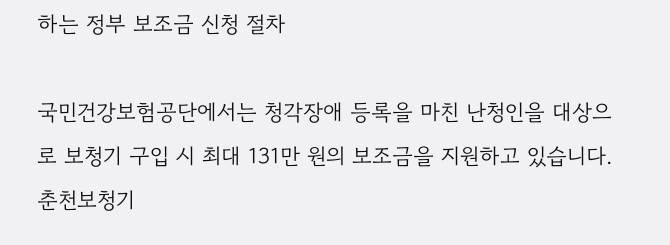하는 정부 보조금 신청 절차

국민건강보험공단에서는 청각장애 등록을 마친 난청인을 대상으로 보청기 구입 시 최대 131만 원의 보조금을 지원하고 있습니다. 춘천보청기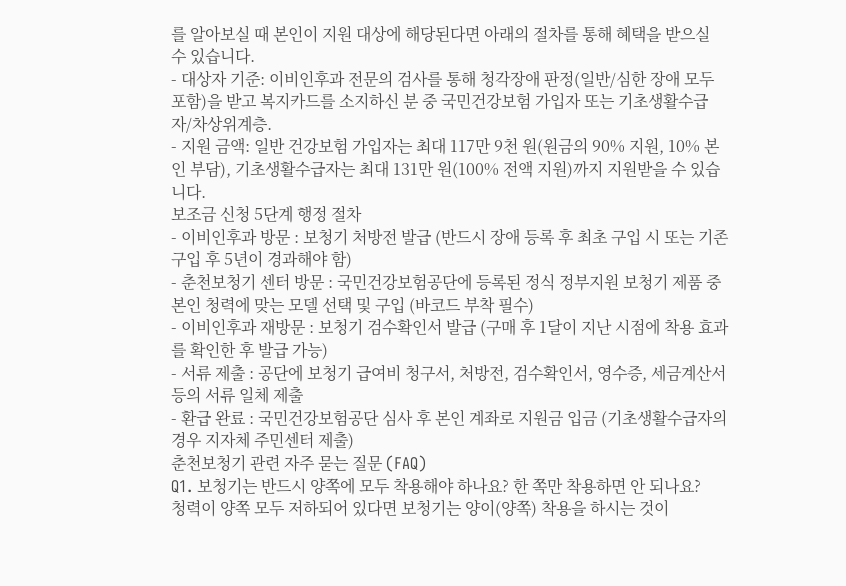를 알아보실 때 본인이 지원 대상에 해당된다면 아래의 절차를 통해 혜택을 받으실 수 있습니다.
- 대상자 기준: 이비인후과 전문의 검사를 통해 청각장애 판정(일반/심한 장애 모두 포함)을 받고 복지카드를 소지하신 분 중 국민건강보험 가입자 또는 기초생활수급자/차상위계층.
- 지원 금액: 일반 건강보험 가입자는 최대 117만 9천 원(원금의 90% 지원, 10% 본인 부담), 기초생활수급자는 최대 131만 원(100% 전액 지원)까지 지원받을 수 있습니다.
보조금 신청 5단계 행정 절차
- 이비인후과 방문 : 보청기 처방전 발급 (반드시 장애 등록 후 최초 구입 시 또는 기존 구입 후 5년이 경과해야 함)
- 춘천보청기 센터 방문 : 국민건강보험공단에 등록된 정식 정부지원 보청기 제품 중 본인 청력에 맞는 모델 선택 및 구입 (바코드 부착 필수)
- 이비인후과 재방문 : 보청기 검수확인서 발급 (구매 후 1달이 지난 시점에 착용 효과를 확인한 후 발급 가능)
- 서류 제출 : 공단에 보청기 급여비 청구서, 처방전, 검수확인서, 영수증, 세금계산서 등의 서류 일체 제출
- 환급 완료 : 국민건강보험공단 심사 후 본인 계좌로 지원금 입금 (기초생활수급자의 경우 지자체 주민센터 제출)
춘천보청기 관련 자주 묻는 질문 (FAQ)
Q1. 보청기는 반드시 양쪽에 모두 착용해야 하나요? 한 쪽만 착용하면 안 되나요?
청력이 양쪽 모두 저하되어 있다면 보청기는 양이(양쪽) 착용을 하시는 것이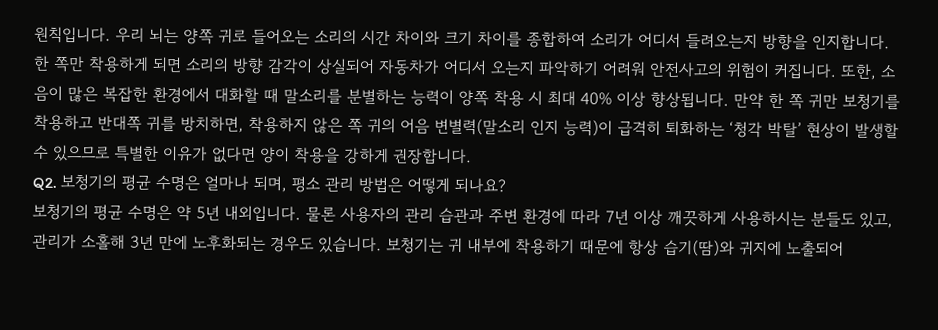원칙입니다. 우리 뇌는 양쪽 귀로 들어오는 소리의 시간 차이와 크기 차이를 종합하여 소리가 어디서 들려오는지 방향을 인지합니다. 한 쪽만 착용하게 되면 소리의 방향 감각이 상실되어 자동차가 어디서 오는지 파악하기 어려워 안전사고의 위험이 커집니다. 또한, 소음이 많은 복잡한 환경에서 대화할 때 말소리를 분별하는 능력이 양쪽 착용 시 최대 40% 이상 향상됩니다. 만약 한 쪽 귀만 보청기를 착용하고 반대쪽 귀를 방치하면, 착용하지 않은 쪽 귀의 어음 변별력(말소리 인지 능력)이 급격히 퇴화하는 ‘청각 박탈’ 현상이 발생할 수 있으므로 특별한 이유가 없다면 양이 착용을 강하게 권장합니다.
Q2. 보청기의 평균 수명은 얼마나 되며, 평소 관리 방법은 어떻게 되나요?
보청기의 평균 수명은 약 5년 내외입니다. 물론 사용자의 관리 습관과 주변 환경에 따라 7년 이상 깨끗하게 사용하시는 분들도 있고, 관리가 소홀해 3년 만에 노후화되는 경우도 있습니다. 보청기는 귀 내부에 착용하기 때문에 항상 습기(땀)와 귀지에 노출되어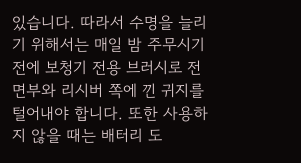있습니다. 따라서 수명을 늘리기 위해서는 매일 밤 주무시기 전에 보청기 전용 브러시로 전면부와 리시버 쪽에 낀 귀지를 털어내야 합니다. 또한 사용하지 않을 때는 배터리 도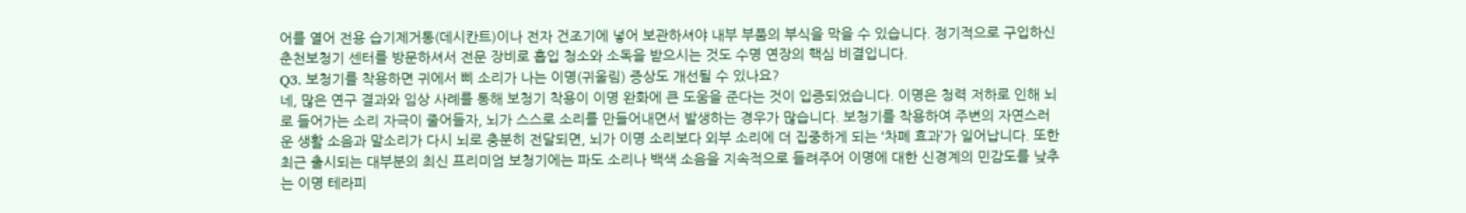어를 열어 전용 습기제거통(데시칸트)이나 전자 건조기에 넣어 보관하셔야 내부 부품의 부식을 막을 수 있습니다. 정기적으로 구입하신 춘천보청기 센터를 방문하셔서 전문 장비로 흡입 청소와 소독을 받으시는 것도 수명 연장의 핵심 비결입니다.
Q3. 보청기를 착용하면 귀에서 삐 소리가 나는 이명(귀울림) 증상도 개선될 수 있나요?
네, 많은 연구 결과와 임상 사례를 통해 보청기 착용이 이명 완화에 큰 도움을 준다는 것이 입증되었습니다. 이명은 청력 저하로 인해 뇌로 들어가는 소리 자극이 줄어들자, 뇌가 스스로 소리를 만들어내면서 발생하는 경우가 많습니다. 보청기를 착용하여 주변의 자연스러운 생활 소음과 말소리가 다시 뇌로 충분히 전달되면, 뇌가 이명 소리보다 외부 소리에 더 집중하게 되는 ‘차폐 효과’가 일어납니다. 또한 최근 출시되는 대부분의 최신 프리미엄 보청기에는 파도 소리나 백색 소음을 지속적으로 들려주어 이명에 대한 신경계의 민감도를 낮추는 이명 테라피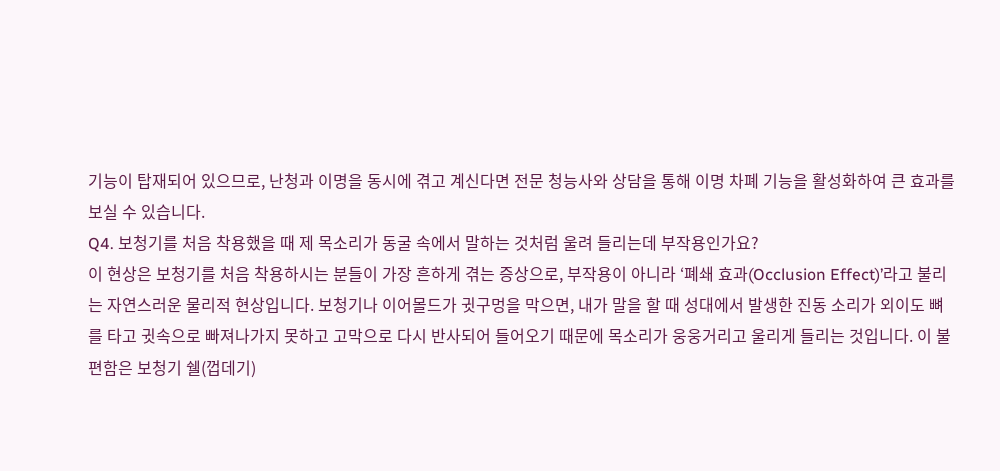기능이 탑재되어 있으므로, 난청과 이명을 동시에 겪고 계신다면 전문 청능사와 상담을 통해 이명 차폐 기능을 활성화하여 큰 효과를 보실 수 있습니다.
Q4. 보청기를 처음 착용했을 때 제 목소리가 동굴 속에서 말하는 것처럼 울려 들리는데 부작용인가요?
이 현상은 보청기를 처음 착용하시는 분들이 가장 흔하게 겪는 증상으로, 부작용이 아니라 ‘폐쇄 효과(Occlusion Effect)’라고 불리는 자연스러운 물리적 현상입니다. 보청기나 이어몰드가 귓구멍을 막으면, 내가 말을 할 때 성대에서 발생한 진동 소리가 외이도 뼈를 타고 귓속으로 빠져나가지 못하고 고막으로 다시 반사되어 들어오기 때문에 목소리가 웅웅거리고 울리게 들리는 것입니다. 이 불편함은 보청기 쉘(껍데기)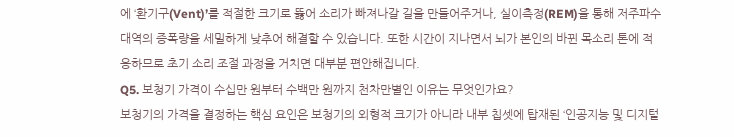에 ‘환기구(Vent)’를 적절한 크기로 뚫어 소리가 빠져나갈 길을 만들어주거나, 실이측정(REM)을 통해 저주파수 대역의 증폭량을 세밀하게 낮추어 해결할 수 있습니다. 또한 시간이 지나면서 뇌가 본인의 바뀐 목소리 톤에 적응하므로 초기 소리 조절 과정을 거치면 대부분 편안해집니다.
Q5. 보청기 가격이 수십만 원부터 수백만 원까지 천차만별인 이유는 무엇인가요?
보청기의 가격을 결정하는 핵심 요인은 보청기의 외형적 크기가 아니라 내부 칩셋에 탑재된 ‘인공지능 및 디지털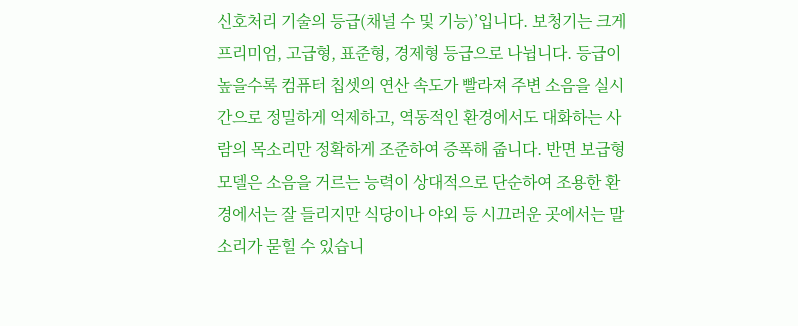신호처리 기술의 등급(채널 수 및 기능)’입니다. 보청기는 크게 프리미엄, 고급형, 표준형, 경제형 등급으로 나뉩니다. 등급이 높을수록 컴퓨터 칩셋의 연산 속도가 빨라져 주변 소음을 실시간으로 정밀하게 억제하고, 역동적인 환경에서도 대화하는 사람의 목소리만 정확하게 조준하여 증폭해 줍니다. 반면 보급형 모델은 소음을 거르는 능력이 상대적으로 단순하여 조용한 환경에서는 잘 들리지만 식당이나 야외 등 시끄러운 곳에서는 말소리가 묻힐 수 있습니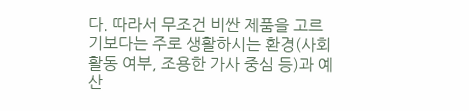다. 따라서 무조건 비싼 제품을 고르기보다는 주로 생활하시는 환경(사회활동 여부, 조용한 가사 중심 등)과 예산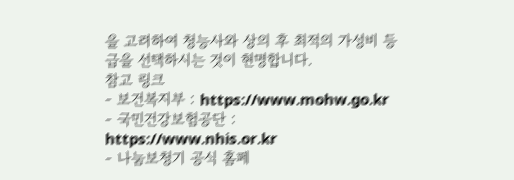을 고려하여 청능사와 상의 후 최적의 가성비 등급을 선택하시는 것이 현명합니다.
참고 링크
- 보건복지부 : https://www.mohw.go.kr
- 국민건강보험공단 : https://www.nhis.or.kr
- 나눔보청기 공식 홈페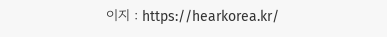이지 : https://hearkorea.kr/